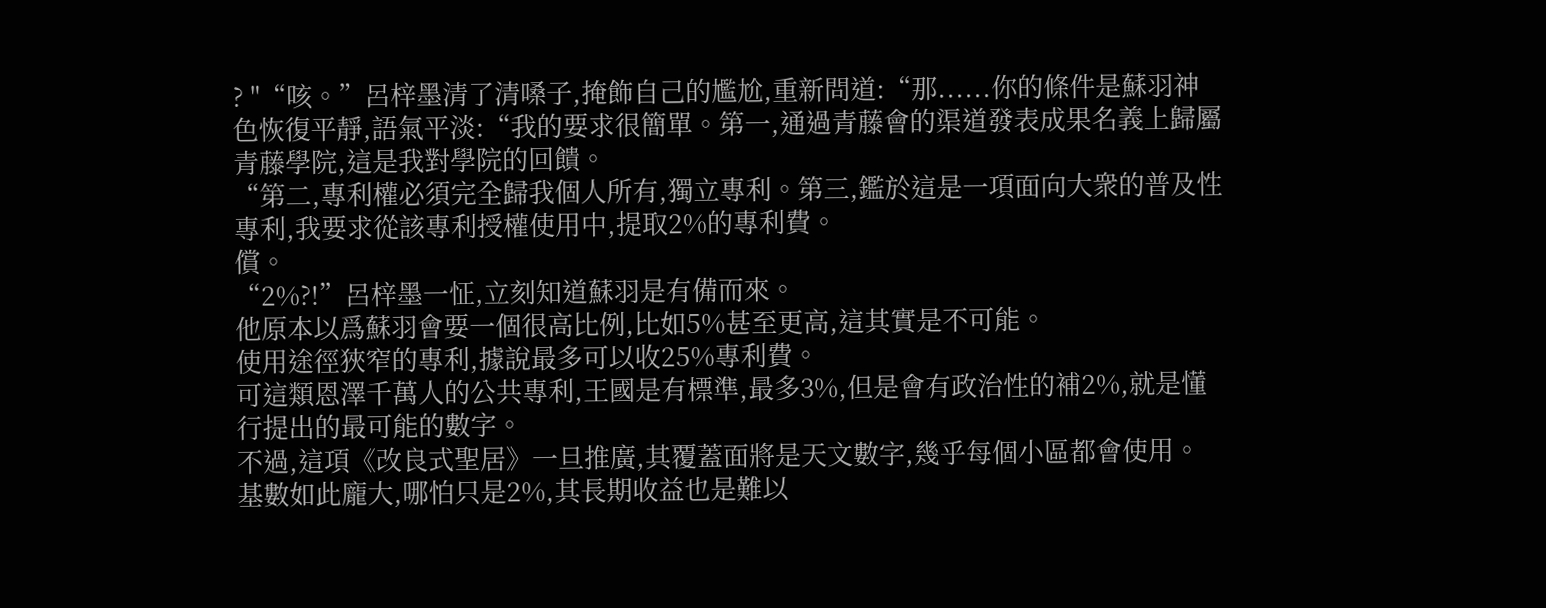? "“咳。”呂梓墨清了清嗓子,掩飾自己的尷尬,重新問道:“那......你的條件是蘇羽神色恢復平靜,語氣平淡:“我的要求很簡單。第一,通過青藤會的渠道發表成果名義上歸屬青藤學院,這是我對學院的回饋。
“第二,專利權必須完全歸我個人所有,獨立專利。第三,鑑於這是一項面向大衆的普及性專利,我要求從該專利授權使用中,提取2%的專利費。
償。
“2%?!”呂梓墨一怔,立刻知道蘇羽是有備而來。
他原本以爲蘇羽會要一個很高比例,比如5%甚至更高,這其實是不可能。
使用途徑狹窄的專利,據說最多可以收25%專利費。
可這類恩澤千萬人的公共專利,王國是有標準,最多3%,但是會有政治性的補2%,就是懂行提出的最可能的數字。
不過,這項《改良式聖居》一旦推廣,其覆蓋面將是天文數字,幾乎每個小區都會使用。
基數如此龐大,哪怕只是2%,其長期收益也是難以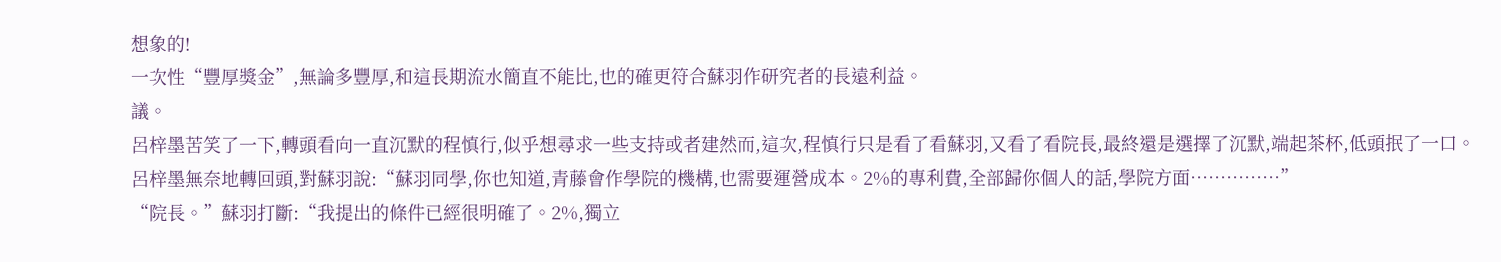想象的!
一次性“豐厚獎金”,無論多豐厚,和這長期流水簡直不能比,也的確更符合蘇羽作研究者的長遠利益。
議。
呂梓墨苦笑了一下,轉頭看向一直沉默的程慎行,似乎想尋求一些支持或者建然而,這次,程慎行只是看了看蘇羽,又看了看院長,最終還是選擇了沉默,端起茶杯,低頭抿了一口。
呂梓墨無奈地轉回頭,對蘇羽說:“蘇羽同學,你也知道,青藤會作學院的機構,也需要運營成本。2%的專利費,全部歸你個人的話,學院方面……………”
“院長。”蘇羽打斷:“我提出的條件已經很明確了。2%,獨立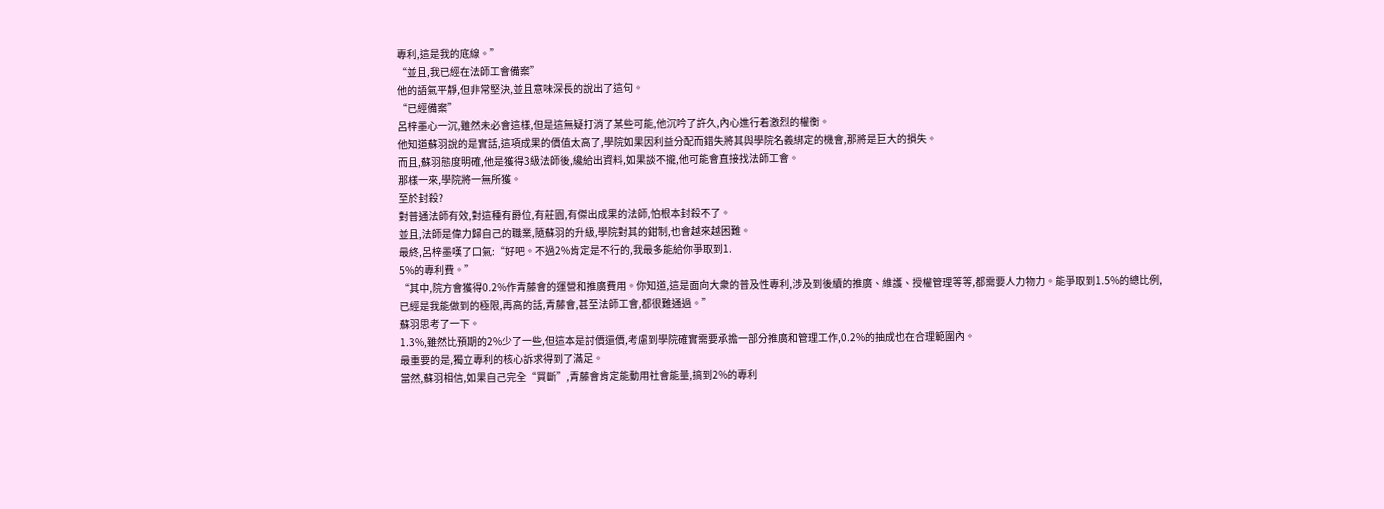專利,這是我的底線。”
“並且,我已經在法師工會備案”
他的語氣平靜,但非常堅決,並且意味深長的說出了這句。
“已經備案”
呂梓墨心一沉,雖然未必會這樣,但是這無疑打消了某些可能,他沉吟了許久,內心進行着激烈的權衡。
他知道蘇羽說的是實話,這項成果的價值太高了,學院如果因利益分配而錯失將其與學院名義綁定的機會,那將是巨大的損失。
而且,蘇羽態度明確,他是獲得3級法師後,纔給出資料,如果談不攏,他可能會直接找法師工會。
那樣一來,學院將一無所獲。
至於封殺?
對普通法師有效,對這種有爵位,有莊園,有傑出成果的法師,怕根本封殺不了。
並且,法師是偉力歸自己的職業,隨蘇羽的升級,學院對其的鉗制,也會越來越困難。
最終,呂梓墨嘆了口氣:“好吧。不過2%肯定是不行的,我最多能給你爭取到1.
5%的專利費。”
“其中,院方會獲得0.2%作青藤會的運營和推廣費用。你知道,這是面向大衆的普及性專利,涉及到後續的推廣、維護、授權管理等等,都需要人力物力。能爭取到1.5%的總比例,已經是我能做到的極限,再高的話,青藤會,甚至法師工會,都很難通過。”
蘇羽思考了一下。
1.3%,雖然比預期的2%少了一些,但這本是討價還價,考慮到學院確實需要承擔一部分推廣和管理工作,0.2%的抽成也在合理範圍內。
最重要的是,獨立專利的核心訴求得到了滿足。
當然,蘇羽相信,如果自己完全“買斷”,青藤會肯定能動用社會能量,搞到2%的專利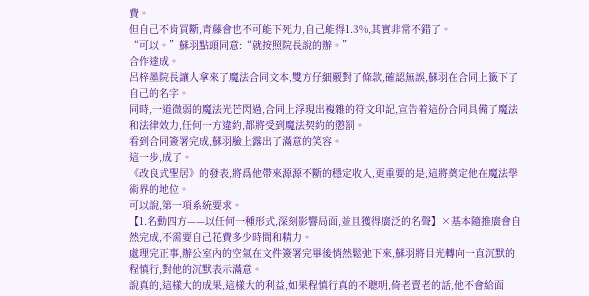費。
但自己不肯買斷,青藤會也不可能下死力,自己能得1.3%,其實非常不錯了。
“可以。”蘇羽點頭同意:“就按照院長說的辦。”
合作達成。
呂梓墨院長讓人拿來了魔法合同文本,雙方仔細覈對了條款,確認無誤,蘇羽在合同上籤下了自己的名字。
同時,一道微弱的魔法光芒閃過,合同上浮現出複雜的符文印記,宣告着這份合同具備了魔法和法律效力,任何一方違約,都將受到魔法契約的懲罰。
看到合同簽署完成,蘇羽臉上露出了滿意的笑容。
這一步,成了。
《改良式聖居》的發表,將爲他帶來源源不斷的穩定收入,更重要的是,這將奠定他在魔法學術界的地位。
可以說,第一項系統要求。
【1.名動四方——以任何一種形式,深刻影響局面,並且獲得廣泛的名聲】×基本隨推廣會自然完成,不需要自己花費多少時間和精力。
處理完正事,辦公室內的空氣在文件簽署完畢後悄然鬆弛下來,蘇羽將目光轉向一直沉默的程慎行,對他的沉默表示滿意。
說真的,這樣大的成果,這樣大的利益,如果程慎行真的不聰明,倚老賣老的話,他不會給面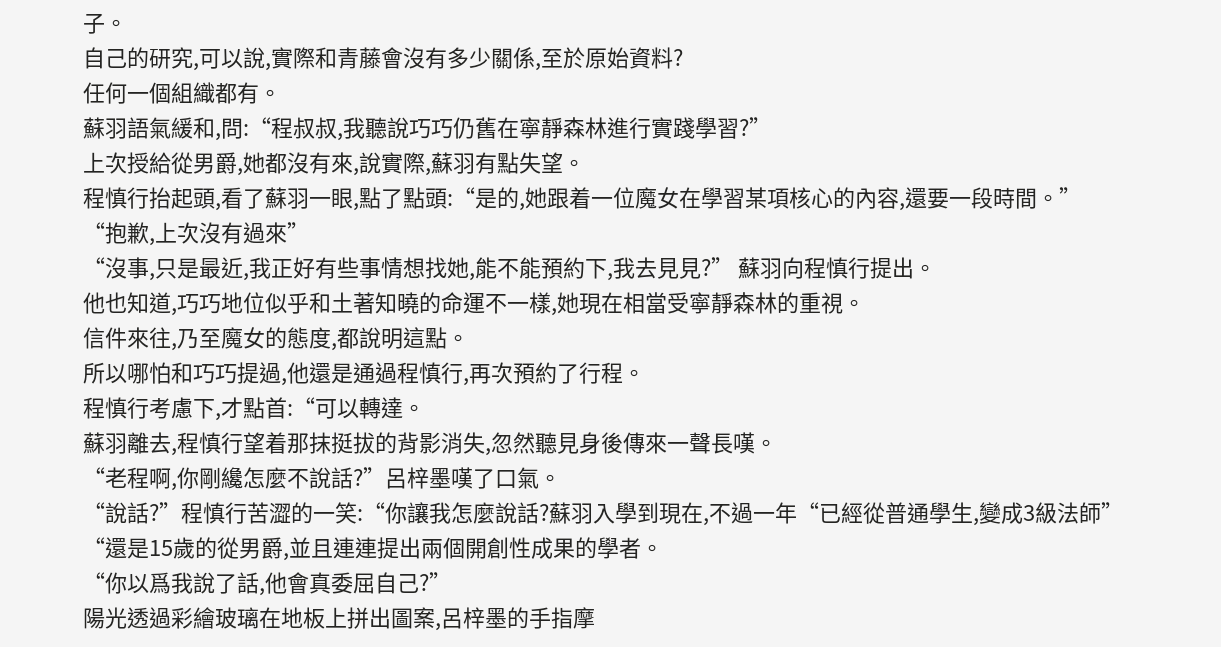子。
自己的研究,可以說,實際和青藤會沒有多少關係,至於原始資料?
任何一個組織都有。
蘇羽語氣緩和,問:“程叔叔,我聽說巧巧仍舊在寧靜森林進行實踐學習?”
上次授給從男爵,她都沒有來,說實際,蘇羽有點失望。
程慎行抬起頭,看了蘇羽一眼,點了點頭:“是的,她跟着一位魔女在學習某項核心的內容,還要一段時間。”
“抱歉,上次沒有過來”
“沒事,只是最近,我正好有些事情想找她,能不能預約下,我去見見?” 蘇羽向程慎行提出。
他也知道,巧巧地位似乎和土著知曉的命運不一樣,她現在相當受寧靜森林的重視。
信件來往,乃至魔女的態度,都說明這點。
所以哪怕和巧巧提過,他還是通過程慎行,再次預約了行程。
程慎行考慮下,才點首:“可以轉達。
蘇羽離去,程慎行望着那抹挺拔的背影消失,忽然聽見身後傳來一聲長嘆。
“老程啊,你剛纔怎麼不說話?”呂梓墨嘆了口氣。
“說話?”程慎行苦澀的一笑:“你讓我怎麼說話?蘇羽入學到現在,不過一年“已經從普通學生,變成3級法師”
“還是15歲的從男爵,並且連連提出兩個開創性成果的學者。
“你以爲我說了話,他會真委屈自己?”
陽光透過彩繪玻璃在地板上拼出圖案,呂梓墨的手指摩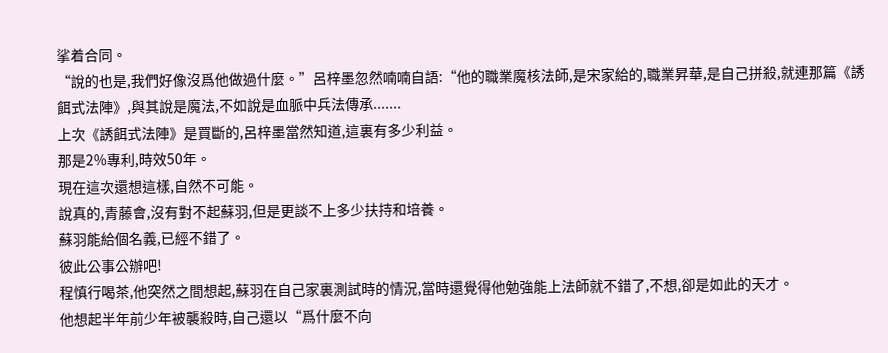挲着合同。
“說的也是,我們好像沒爲他做過什麼。”呂梓墨忽然喃喃自語:“他的職業魔核法師,是宋家給的,職業昇華,是自己拼殺,就連那篇《誘餌式法陣》,與其說是魔法,不如說是血脈中兵法傳承.......
上次《誘餌式法陣》是買斷的,呂梓墨當然知道,這裏有多少利益。
那是2%專利,時效50年。
現在這次還想這樣,自然不可能。
說真的,青藤會,沒有對不起蘇羽,但是更談不上多少扶持和培養。
蘇羽能給個名義,已經不錯了。
彼此公事公辦吧!
程慎行喝茶,他突然之間想起,蘇羽在自己家裏測試時的情況,當時還覺得他勉強能上法師就不錯了,不想,卻是如此的天才。
他想起半年前少年被襲殺時,自己還以“爲什麼不向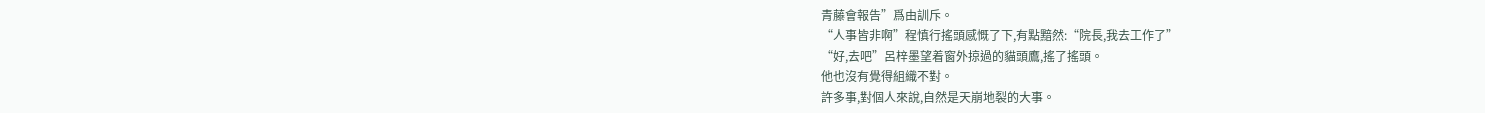青藤會報告”爲由訓斥。
“人事皆非啊”程慎行搖頭感慨了下,有點黯然:“院長,我去工作了”
“好,去吧”呂梓墨望着窗外掠過的貓頭鷹,搖了搖頭。
他也沒有覺得組織不對。
許多事,對個人來說,自然是天崩地裂的大事。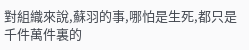對組織來說,蘇羽的事,哪怕是生死,都只是千件萬件裏的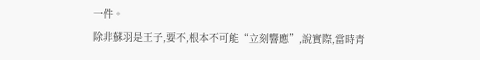一件。
除非蘇羽是王子,要不,根本不可能“立刻響應”,說實際,當時青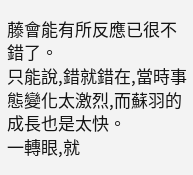藤會能有所反應已很不錯了。
只能說,錯就錯在,當時事態變化太激烈,而蘇羽的成長也是太快。
一轉眼,就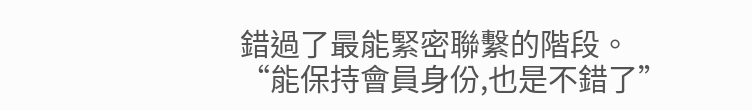錯過了最能緊密聯繫的階段。
“能保持會員身份,也是不錯了”